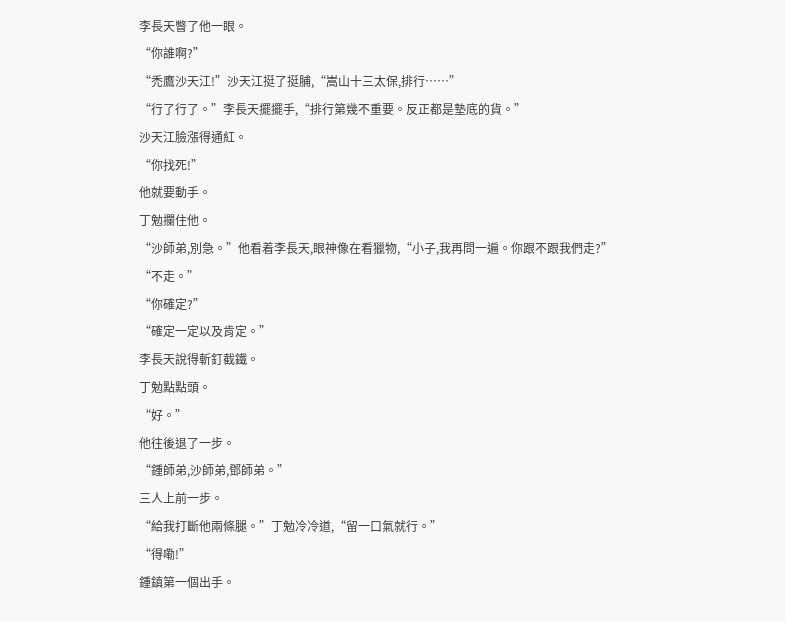李長天瞥了他一眼。
“你誰啊?”
“禿鷹沙天江!”沙天江挺了挺脯,“嵩山十三太保,排行……”
“行了行了。”李長天擺擺手,“排行第幾不重要。反正都是墊底的貨。”
沙天江臉漲得通紅。
“你找死!”
他就要動手。
丁勉攔住他。
“沙師弟,別急。”他看着李長天,眼神像在看獵物,“小子,我再問一遍。你跟不跟我們走?”
“不走。”
“你確定?”
“確定一定以及肯定。”
李長天說得斬釘截鐵。
丁勉點點頭。
“好。”
他往後退了一步。
“鍾師弟,沙師弟,鄧師弟。”
三人上前一步。
“給我打斷他兩條腿。”丁勉冷冷道,“留一口氣就行。”
“得嘞!”
鍾鎮第一個出手。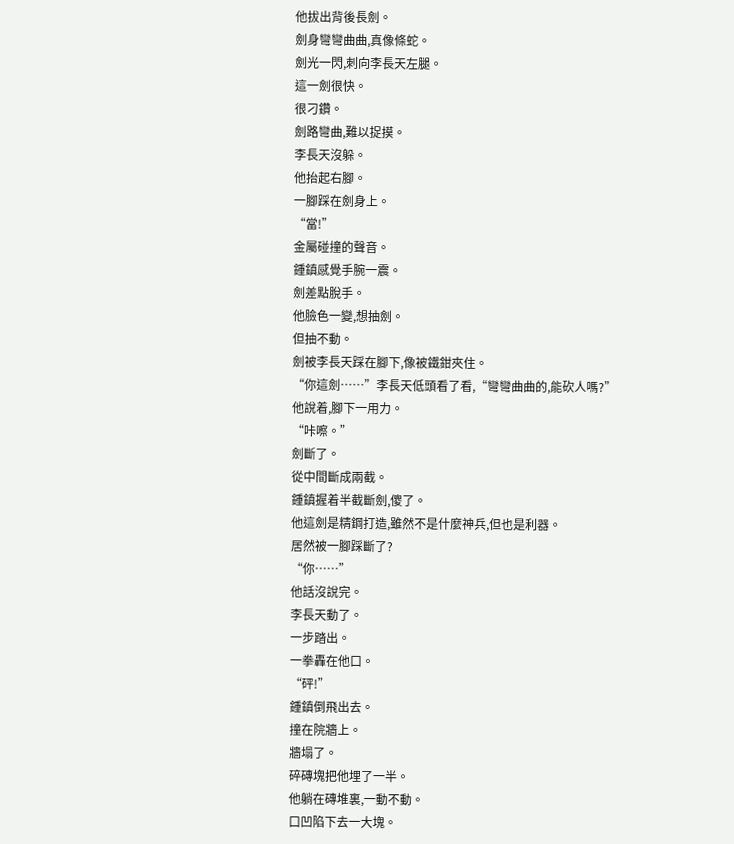他拔出背後長劍。
劍身彎彎曲曲,真像條蛇。
劍光一閃,刺向李長天左腿。
這一劍很快。
很刁鑽。
劍路彎曲,難以捉摸。
李長天沒躲。
他抬起右腳。
一腳踩在劍身上。
“當!”
金屬碰撞的聲音。
鍾鎮感覺手腕一震。
劍差點脫手。
他臉色一變,想抽劍。
但抽不動。
劍被李長天踩在腳下,像被鐵鉗夾住。
“你這劍……”李長天低頭看了看,“彎彎曲曲的,能砍人嗎?”
他說着,腳下一用力。
“咔嚓。”
劍斷了。
從中間斷成兩截。
鍾鎮握着半截斷劍,傻了。
他這劍是精鋼打造,雖然不是什麼神兵,但也是利器。
居然被一腳踩斷了?
“你……”
他話沒說完。
李長天動了。
一步踏出。
一拳轟在他口。
“砰!”
鍾鎮倒飛出去。
撞在院牆上。
牆塌了。
碎磚塊把他埋了一半。
他躺在磚堆裏,一動不動。
口凹陷下去一大塊。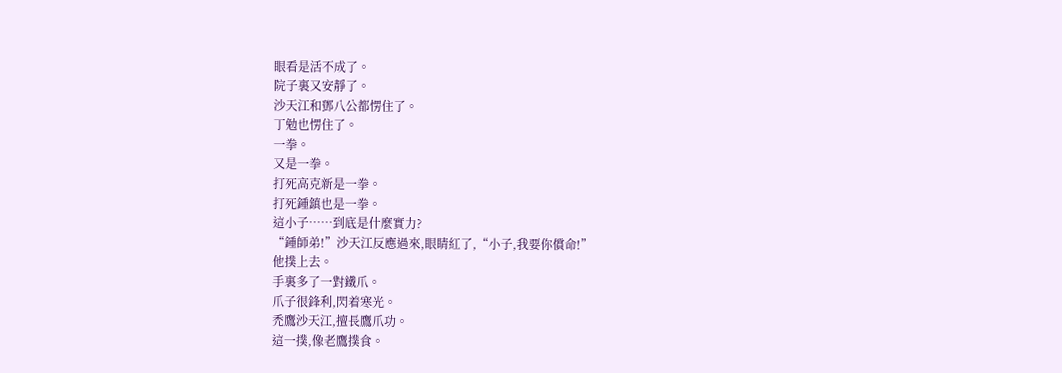眼看是活不成了。
院子裏又安靜了。
沙天江和鄧八公都愣住了。
丁勉也愣住了。
一拳。
又是一拳。
打死高克新是一拳。
打死鍾鎮也是一拳。
這小子……到底是什麼實力?
“鍾師弟!”沙天江反應過來,眼睛紅了,“小子,我要你償命!”
他撲上去。
手裏多了一對鐵爪。
爪子很鋒利,閃着寒光。
禿鷹沙天江,擅長鷹爪功。
這一撲,像老鷹撲食。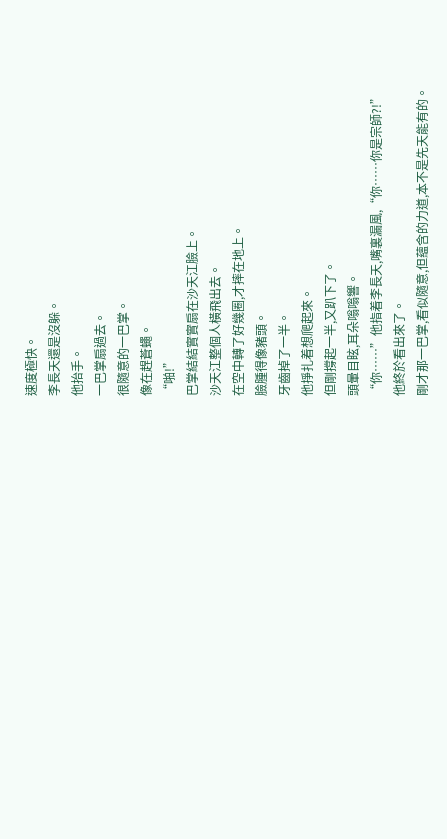速度極快。
李長天還是沒躲。
他抬手。
一巴掌扇過去。
很隨意的一巴掌。
像在趕蒼蠅。
“啪!”
巴掌結結實實扇在沙天江臉上。
沙天江整個人橫飛出去。
在空中轉了好幾圈,才摔在地上。
臉腫得像豬頭。
牙齒掉了一半。
他掙扎着想爬起來。
但剛撐起一半,又趴下了。
頭暈目眩,耳朵嗡嗡響。
“你……”他指着李長天,嘴裏漏風,“你……你是宗師?!”
他終於看出來了。
剛才那一巴掌,看似隨意,但蘊含的力道,本不是先天能有的。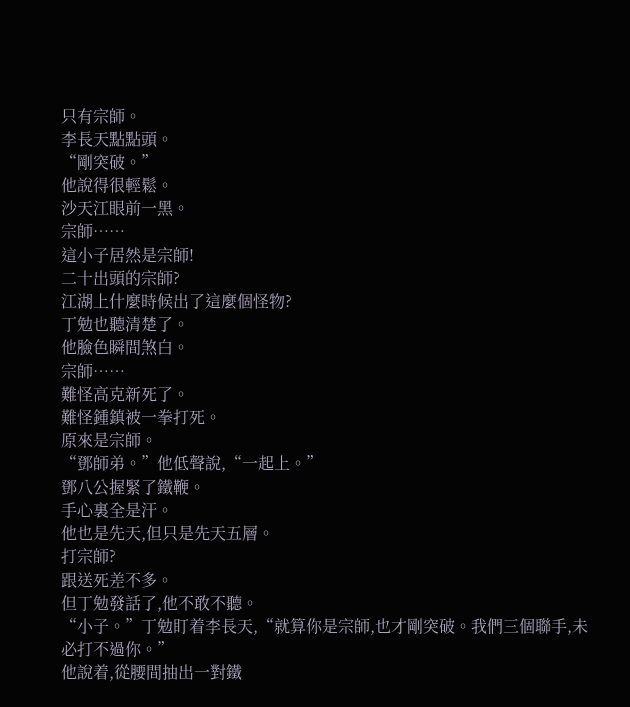只有宗師。
李長天點點頭。
“剛突破。”
他說得很輕鬆。
沙天江眼前一黑。
宗師……
這小子居然是宗師!
二十出頭的宗師?
江湖上什麼時候出了這麼個怪物?
丁勉也聽清楚了。
他臉色瞬間煞白。
宗師……
難怪高克新死了。
難怪鍾鎮被一拳打死。
原來是宗師。
“鄧師弟。”他低聲說,“一起上。”
鄧八公握緊了鐵鞭。
手心裏全是汗。
他也是先天,但只是先天五層。
打宗師?
跟送死差不多。
但丁勉發話了,他不敢不聽。
“小子。”丁勉盯着李長天,“就算你是宗師,也才剛突破。我們三個聯手,未必打不過你。”
他說着,從腰間抽出一對鐵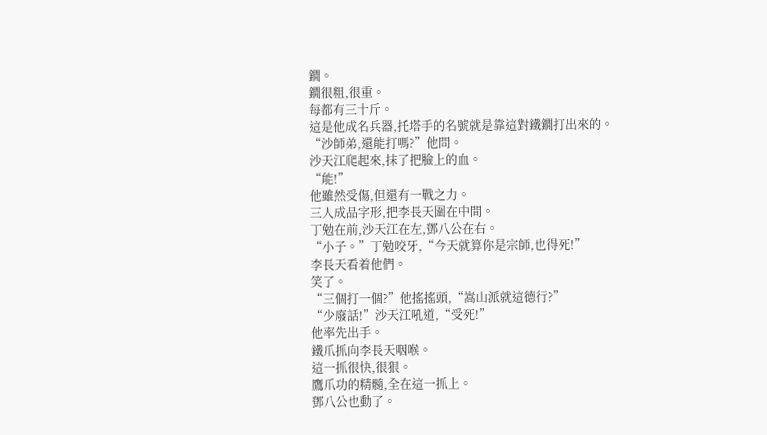鐗。
鐗很粗,很重。
每都有三十斤。
這是他成名兵器,托塔手的名號就是靠這對鐵鐗打出來的。
“沙師弟,還能打嗎?”他問。
沙天江爬起來,抹了把臉上的血。
“能!”
他雖然受傷,但還有一戰之力。
三人成品字形,把李長天圍在中間。
丁勉在前,沙天江在左,鄧八公在右。
“小子。”丁勉咬牙,“今天就算你是宗師,也得死!”
李長天看着他們。
笑了。
“三個打一個?”他搖搖頭,“嵩山派就這德行?”
“少廢話!”沙天江吼道,“受死!”
他率先出手。
鐵爪抓向李長天咽喉。
這一抓很快,很狠。
鷹爪功的精髓,全在這一抓上。
鄧八公也動了。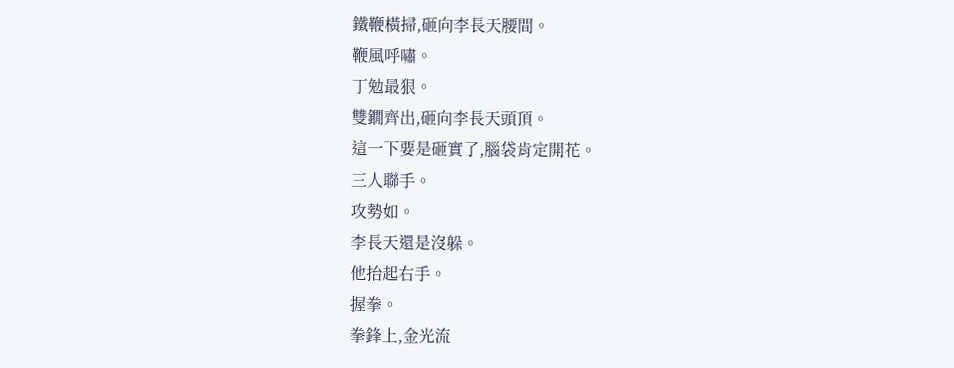鐵鞭橫掃,砸向李長天腰間。
鞭風呼嘯。
丁勉最狠。
雙鐗齊出,砸向李長天頭頂。
這一下要是砸實了,腦袋肯定開花。
三人聯手。
攻勢如。
李長天還是沒躲。
他抬起右手。
握拳。
拳鋒上,金光流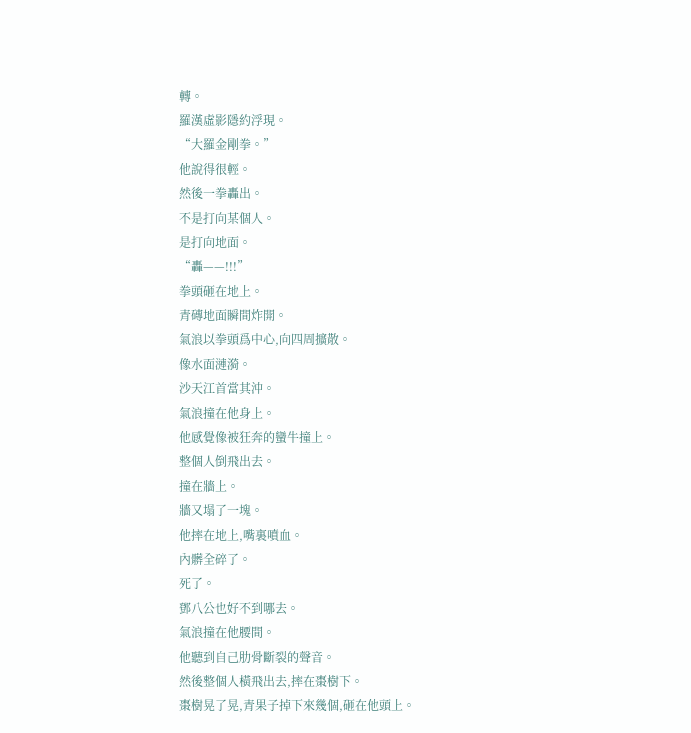轉。
羅漢虛影隱約浮現。
“大羅金剛拳。”
他說得很輕。
然後一拳轟出。
不是打向某個人。
是打向地面。
“轟——!!!”
拳頭砸在地上。
青磚地面瞬間炸開。
氣浪以拳頭爲中心,向四周擴散。
像水面漣漪。
沙天江首當其沖。
氣浪撞在他身上。
他感覺像被狂奔的蠻牛撞上。
整個人倒飛出去。
撞在牆上。
牆又塌了一塊。
他摔在地上,嘴裏噴血。
內髒全碎了。
死了。
鄧八公也好不到哪去。
氣浪撞在他腰間。
他聽到自己肋骨斷裂的聲音。
然後整個人橫飛出去,摔在棗樹下。
棗樹晃了晃,青果子掉下來幾個,砸在他頭上。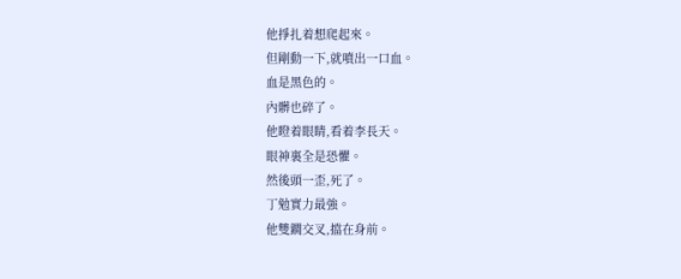他掙扎着想爬起來。
但剛動一下,就噴出一口血。
血是黑色的。
內髒也碎了。
他瞪着眼睛,看着李長天。
眼神裏全是恐懼。
然後頭一歪,死了。
丁勉實力最強。
他雙鐗交叉,擋在身前。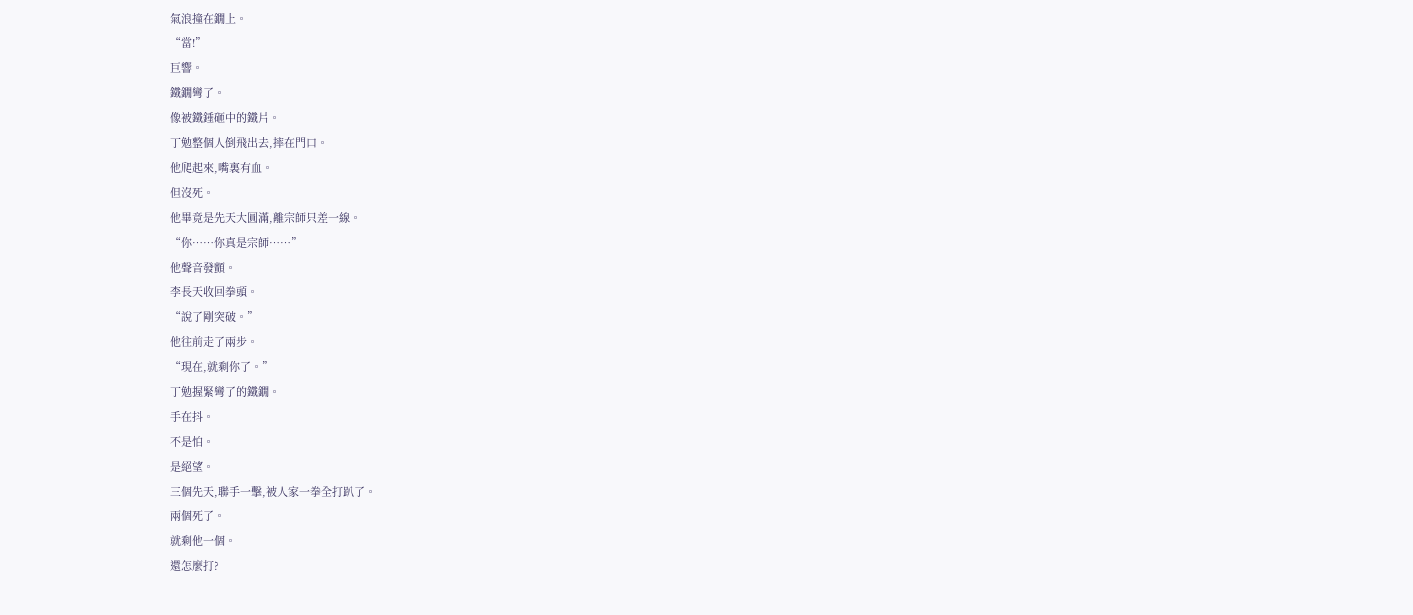氣浪撞在鐗上。
“當!”
巨響。
鐵鐗彎了。
像被鐵錘砸中的鐵片。
丁勉整個人倒飛出去,摔在門口。
他爬起來,嘴裏有血。
但沒死。
他畢竟是先天大圓滿,離宗師只差一線。
“你……你真是宗師……”
他聲音發顫。
李長天收回拳頭。
“說了剛突破。”
他往前走了兩步。
“現在,就剩你了。”
丁勉握緊彎了的鐵鐗。
手在抖。
不是怕。
是絕望。
三個先天,聯手一擊,被人家一拳全打趴了。
兩個死了。
就剩他一個。
還怎麼打?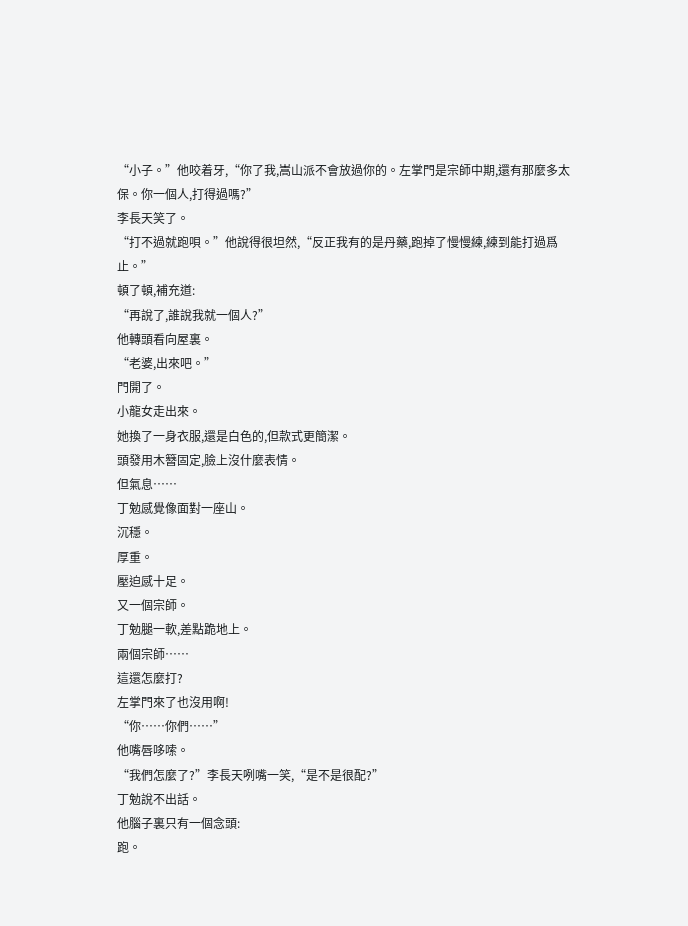“小子。”他咬着牙,“你了我,嵩山派不會放過你的。左掌門是宗師中期,還有那麼多太保。你一個人,打得過嗎?”
李長天笑了。
“打不過就跑唄。”他說得很坦然,“反正我有的是丹藥,跑掉了慢慢練,練到能打過爲止。”
頓了頓,補充道:
“再說了,誰說我就一個人?”
他轉頭看向屋裏。
“老婆,出來吧。”
門開了。
小龍女走出來。
她換了一身衣服,還是白色的,但款式更簡潔。
頭發用木簪固定,臉上沒什麼表情。
但氣息……
丁勉感覺像面對一座山。
沉穩。
厚重。
壓迫感十足。
又一個宗師。
丁勉腿一軟,差點跪地上。
兩個宗師……
這還怎麼打?
左掌門來了也沒用啊!
“你……你們……”
他嘴唇哆嗦。
“我們怎麼了?”李長天咧嘴一笑,“是不是很配?”
丁勉說不出話。
他腦子裏只有一個念頭:
跑。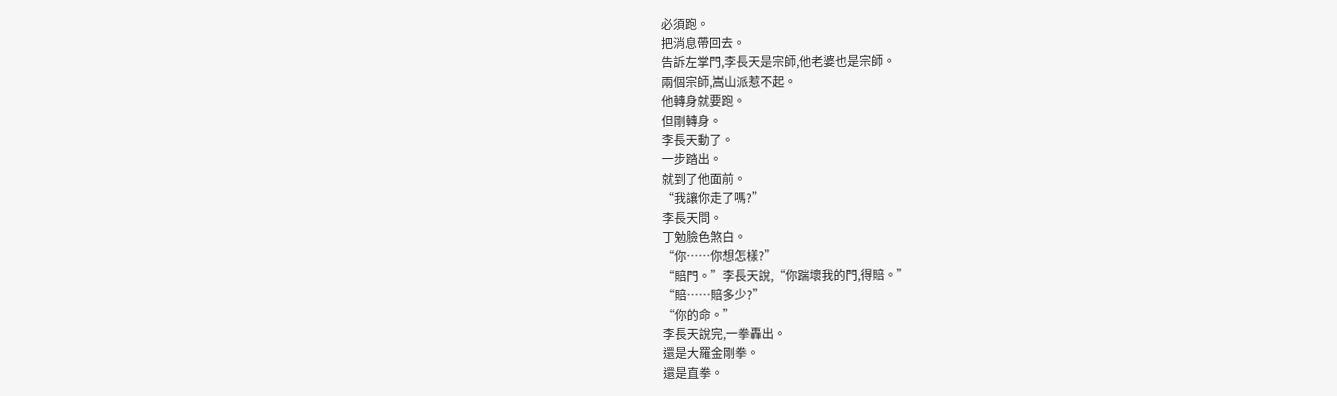必須跑。
把消息帶回去。
告訴左掌門,李長天是宗師,他老婆也是宗師。
兩個宗師,嵩山派惹不起。
他轉身就要跑。
但剛轉身。
李長天動了。
一步踏出。
就到了他面前。
“我讓你走了嗎?”
李長天問。
丁勉臉色煞白。
“你……你想怎樣?”
“賠門。”李長天說,“你踹壞我的門,得賠。”
“賠……賠多少?”
“你的命。”
李長天說完,一拳轟出。
還是大羅金剛拳。
還是直拳。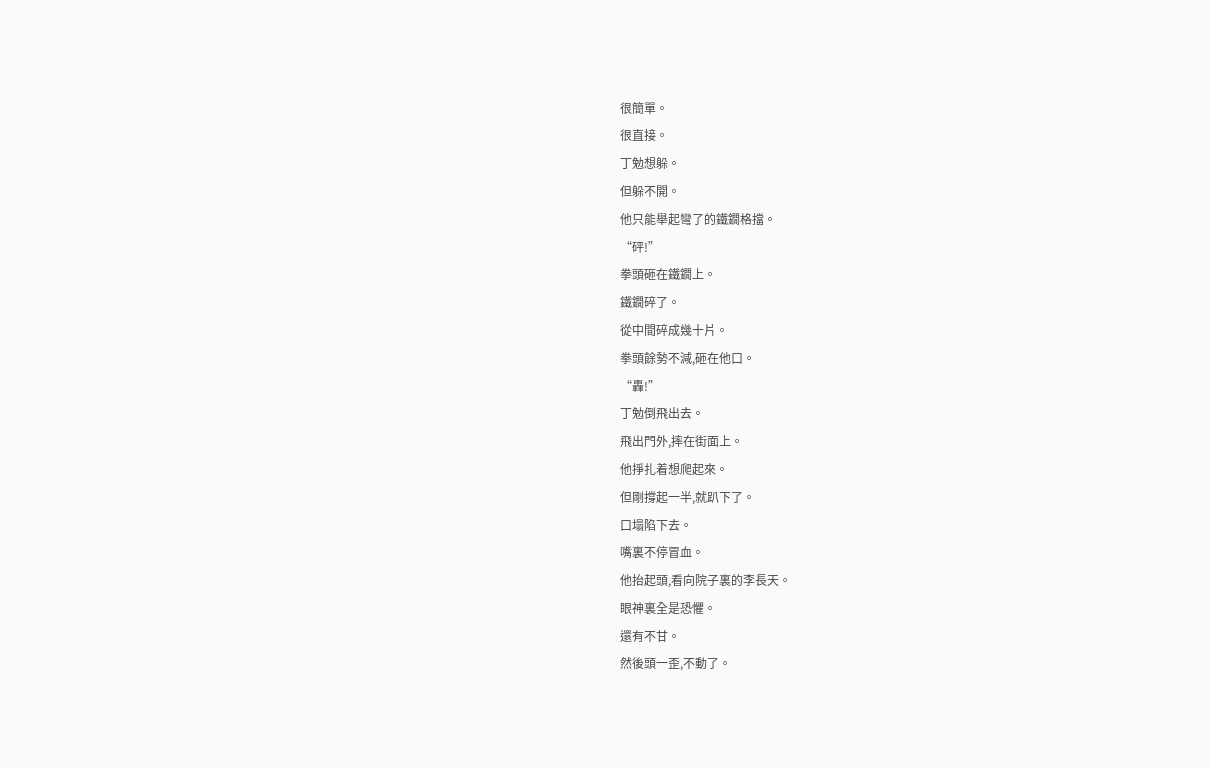很簡單。
很直接。
丁勉想躲。
但躲不開。
他只能舉起彎了的鐵鐗格擋。
“砰!”
拳頭砸在鐵鐗上。
鐵鐗碎了。
從中間碎成幾十片。
拳頭餘勢不減,砸在他口。
“轟!”
丁勉倒飛出去。
飛出門外,摔在街面上。
他掙扎着想爬起來。
但剛撐起一半,就趴下了。
口塌陷下去。
嘴裏不停冒血。
他抬起頭,看向院子裏的李長天。
眼神裏全是恐懼。
還有不甘。
然後頭一歪,不動了。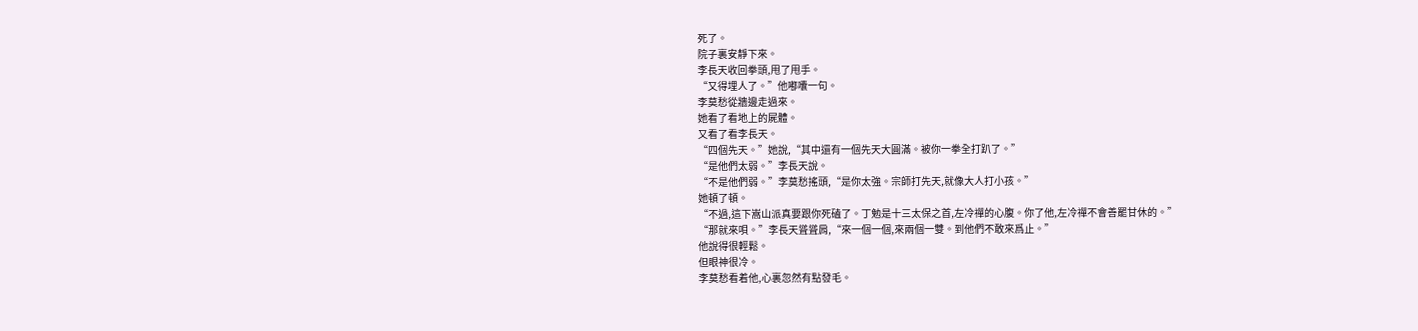死了。
院子裏安靜下來。
李長天收回拳頭,甩了甩手。
“又得埋人了。”他嘟囔一句。
李莫愁從牆邊走過來。
她看了看地上的屍體。
又看了看李長天。
“四個先天。”她說,“其中還有一個先天大圓滿。被你一拳全打趴了。”
“是他們太弱。”李長天說。
“不是他們弱。”李莫愁搖頭,“是你太強。宗師打先天,就像大人打小孩。”
她頓了頓。
“不過,這下嵩山派真要跟你死磕了。丁勉是十三太保之首,左冷禪的心腹。你了他,左冷禪不會善罷甘休的。”
“那就來唄。”李長天聳聳肩,“來一個一個,來兩個一雙。到他們不敢來爲止。”
他說得很輕鬆。
但眼神很冷。
李莫愁看着他,心裏忽然有點發毛。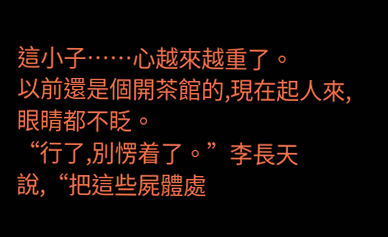這小子……心越來越重了。
以前還是個開茶館的,現在起人來,眼睛都不眨。
“行了,別愣着了。”李長天說,“把這些屍體處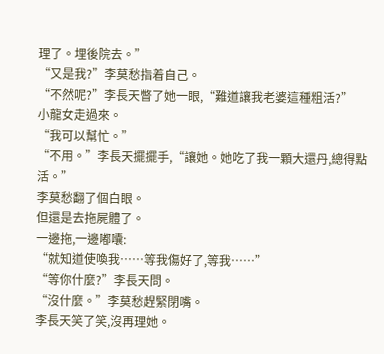理了。埋後院去。”
“又是我?”李莫愁指着自己。
“不然呢?”李長天瞥了她一眼,“難道讓我老婆這種粗活?”
小龍女走過來。
“我可以幫忙。”
“不用。”李長天擺擺手,“讓她。她吃了我一顆大還丹,總得點活。”
李莫愁翻了個白眼。
但還是去拖屍體了。
一邊拖,一邊嘟囔:
“就知道使喚我……等我傷好了,等我……”
“等你什麼?”李長天問。
“沒什麼。”李莫愁趕緊閉嘴。
李長天笑了笑,沒再理她。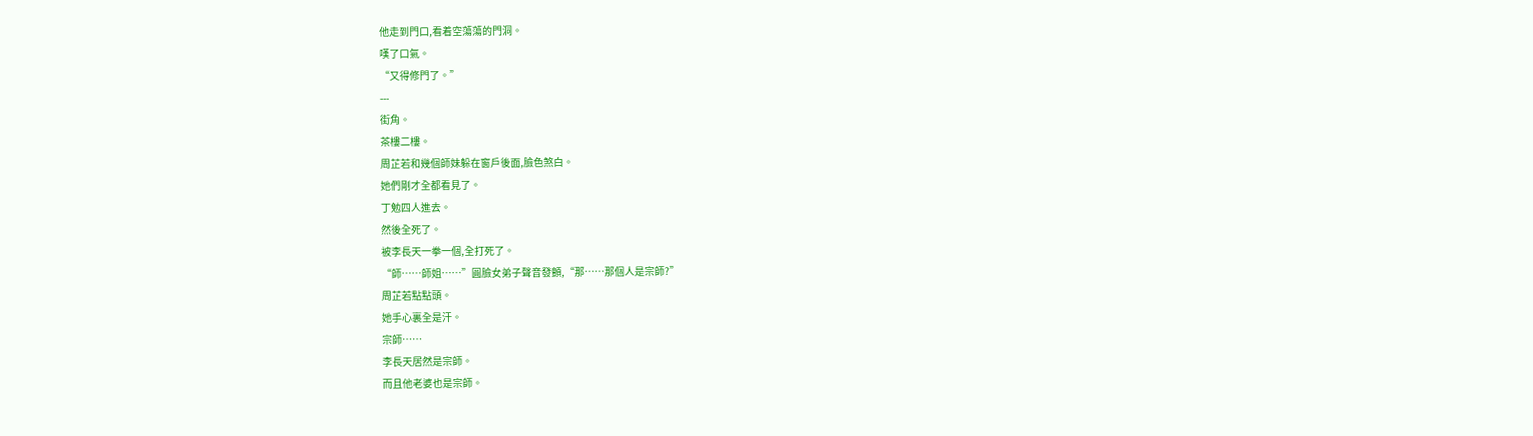他走到門口,看着空蕩蕩的門洞。
嘆了口氣。
“又得修門了。”
---
街角。
茶樓二樓。
周芷若和幾個師妹躲在窗戶後面,臉色煞白。
她們剛才全都看見了。
丁勉四人進去。
然後全死了。
被李長天一拳一個,全打死了。
“師……師姐……”圓臉女弟子聲音發顫,“那……那個人是宗師?”
周芷若點點頭。
她手心裏全是汗。
宗師……
李長天居然是宗師。
而且他老婆也是宗師。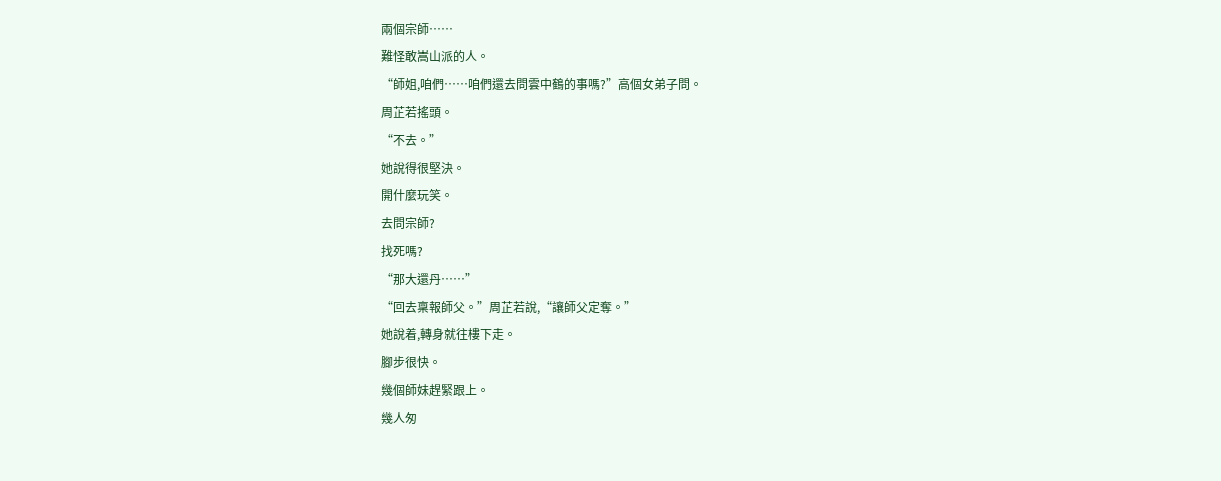兩個宗師……
難怪敢嵩山派的人。
“師姐,咱們……咱們還去問雲中鶴的事嗎?”高個女弟子問。
周芷若搖頭。
“不去。”
她說得很堅決。
開什麼玩笑。
去問宗師?
找死嗎?
“那大還丹……”
“回去稟報師父。”周芷若說,“讓師父定奪。”
她說着,轉身就往樓下走。
腳步很快。
幾個師妹趕緊跟上。
幾人匆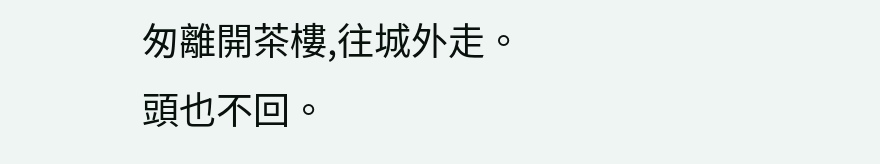匆離開茶樓,往城外走。
頭也不回。